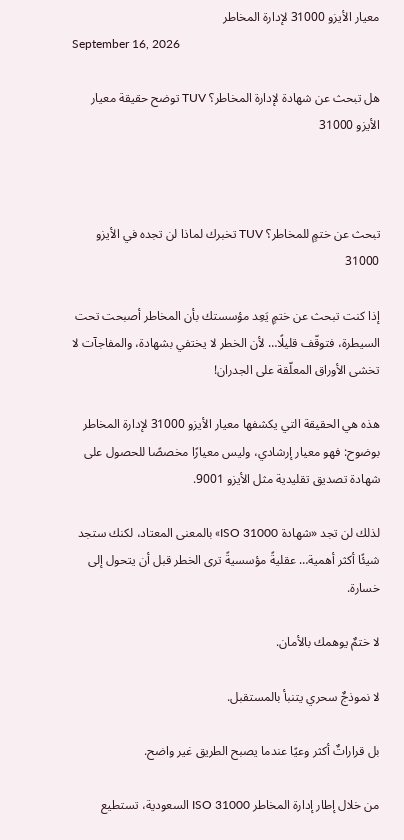معيار الأيزو 31000 لإدارة المخاطر
September 16, 2026

هل تبحث عن شهادة لإدارة المخاطر؟ TUV توضح حقيقة معيار الأيزو 31000



تبحث عن ختمٍ للمخاطر؟ TUV تخبرك لماذا لن تجده في الأيزو 31000

إذا كنت تبحث عن ختمٍ يَعِد مؤسستك بأن المخاطر أصبحت تحت السيطرة، فتوقّف قليلًا… لأن الخطر لا يختفي بشهادة، والمفاجآت لا تخشى الأوراق المعلّقة على الجدران!

هذه هي الحقيقة التي يكشفها معيار الأيزو 31000 لإدارة المخاطر بوضوح: فهو معيار إرشادي، وليس معيارًا مخصصًا للحصول على شهادة تصديق تقليدية مثل الأيزو 9001.

لذلك لن تجد «شهادة ISO 31000» بالمعنى المعتاد، لكنك ستجد شيئًا أكثر أهمية… عقليةً مؤسسيةً ترى الخطر قبل أن يتحول إلى خسارة.

لا ختمٌ يوهمك بالأمان.

لا نموذجٌ سحري يتنبأ بالمستقبل.

بل قراراتٌ أكثر وعيًا عندما يصبح الطريق غير واضح.

من خلال إطار إدارة المخاطر ISO 31000 السعودية، تستطيع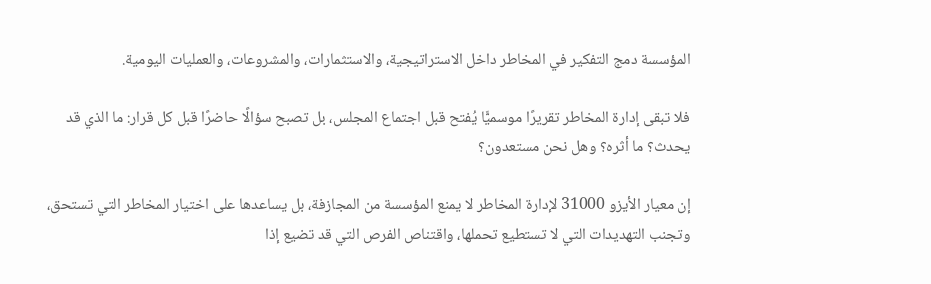المؤسسة دمج التفكير في المخاطر داخل الاستراتيجية، والاستثمارات، والمشروعات، والعمليات اليومية.

فلا تبقى إدارة المخاطر تقريرًا موسميًّا يُفتح قبل اجتماع المجلس، بل تصبح سؤالًا حاضرًا قبل كل قرار: ما الذي قد يحدث؟ ما أثره؟ وهل نحن مستعدون؟

إن معيار الأيزو 31000 لإدارة المخاطر لا يمنع المؤسسة من المجازفة، بل يساعدها على اختيار المخاطر التي تستحق، وتجنب التهديدات التي لا تستطيع تحملها، واقتناص الفرص التي قد تضيع إذا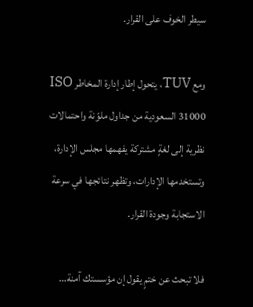سيطر الخوف على القرار.

ومع TUV، يتحول إطار إدارة المخاطر ISO 31000 السعودية من جداول ملوّنة واحتمالات نظرية إلى لغةٍ مشتركة يفهمها مجلس الإدارة، وتستخدمها الإدارات، وتظهر نتائجها في سرعة الاستجابة وجودة القرار.

فلا تبحث عن ختمٍ يقول إن مؤسستك آمنة…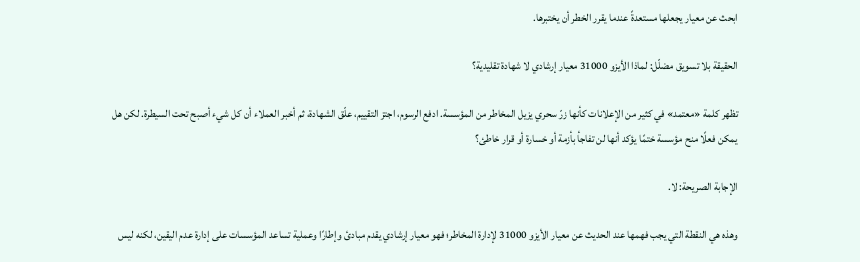ابحث عن معيار يجعلها مستعدةً عندما يقرر الخطر أن يختبرها.

الحقيقة بلا تسويق مضلّل: لماذا الأيزو 31000 معيار إرشادي لا شهادة تقليدية؟

تظهر كلمة «معتمد» في كثير من الإعلانات كأنها زرّ سحري يزيل المخاطر من المؤسسة. ادفع الرسوم، اجتز التقييم، علّق الشهادة، ثم أخبر العملاء أن كل شيء أصبح تحت السيطرة. لكن هل يمكن فعلًا منح مؤسسة ختمًا يؤكد أنها لن تفاجأ بأزمة أو خسارة أو قرار خاطئ؟

الإجابة الصريحة: لا.

وهذه هي النقطة التي يجب فهمها عند الحديث عن معيار الأيزو 31000 لإدارة المخاطر؛ فهو معيار إرشادي يقدم مبادئ وإطارًا وعملية تساعد المؤسسات على إدارة عدم اليقين، لكنه ليس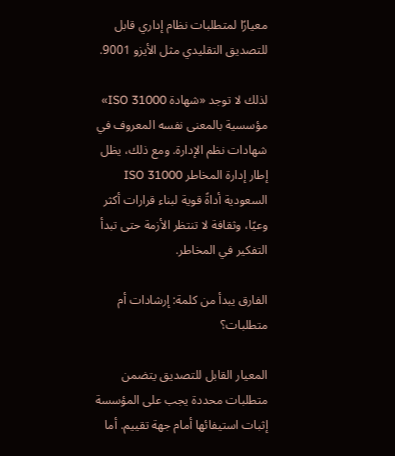معيارًا لمتطلبات نظام إداري قابل للتصديق التقليدي مثل الأيزو 9001.

لذلك لا توجد «شهادة ISO 31000» مؤسسية بالمعنى نفسه المعروف في شهادات نظم الإدارة. ومع ذلك، يظل إطار إدارة المخاطر ISO 31000 السعودية أداةً قوية لبناء قرارات أكثر وعيًا، وثقافة لا تنتظر الأزمة حتى تبدأ التفكير في المخاطر.

الفارق يبدأ من كلمة: إرشادات أم متطلبات؟

المعيار القابل للتصديق يتضمن متطلبات محددة يجب على المؤسسة إثبات استيفائها أمام جهة تقييم. أما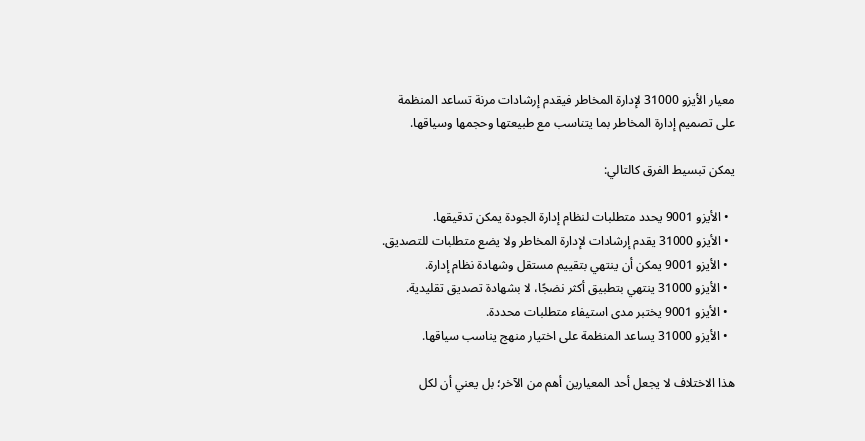معيار الأيزو 31000 لإدارة المخاطر فيقدم إرشادات مرنة تساعد المنظمة على تصميم إدارة المخاطر بما يتناسب مع طبيعتها وحجمها وسياقها.

يمكن تبسيط الفرق كالتالي:

  • الأيزو 9001 يحدد متطلبات لنظام إدارة الجودة يمكن تدقيقها.
  • الأيزو 31000 يقدم إرشادات لإدارة المخاطر ولا يضع متطلبات للتصديق.
  • الأيزو 9001 يمكن أن ينتهي بتقييم مستقل وشهادة نظام إدارة.
  • الأيزو 31000 ينتهي بتطبيق أكثر نضجًا، لا بشهادة تصديق تقليدية.
  • الأيزو 9001 يختبر مدى استيفاء متطلبات محددة.
  • الأيزو 31000 يساعد المنظمة على اختيار منهج يناسب سياقها.

هذا الاختلاف لا يجعل أحد المعيارين أهم من الآخر؛ بل يعني أن لكل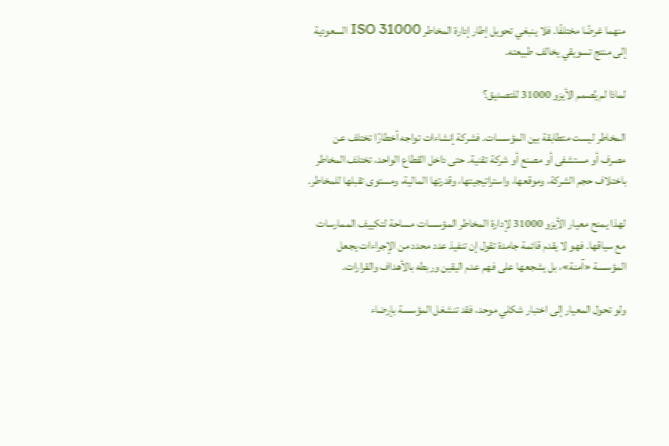منهما غرضًا مختلفًا. فلا ينبغي تحويل إطار إدارة المخاطر ISO 31000 السعودية إلى منتج تسويقي يخالف طبيعته.

لماذا لم يُصمم الأيزو 31000 للتصديق؟

المخاطر ليست متطابقة بين المؤسسات. فشركة إنشاءات تواجه أخطارًا تختلف عن مصرف أو مستشفى أو مصنع أو شركة تقنية. حتى داخل القطاع الواحد، تختلف المخاطر باختلاف حجم الشركة، وموقعها، واستراتيجيتها، وقدرتها المالية، ومستوى تقبلها للمخاطر.

لهذا يمنح معيار الأيزو 31000 لإدارة المخاطر المؤسسات مساحة لتكييف الممارسات مع سياقها. فهو لا يقدم قائمة جامدة تقول إن تنفيذ عدد محدد من الإجراءات يجعل المؤسسة «آمنة»، بل يشجعها على فهم عدم اليقين وربطه بالأهداف والقرارات.

ولو تحول المعيار إلى اختبار شكلي موحد، فقد تنشغل المؤسسة بإرضاء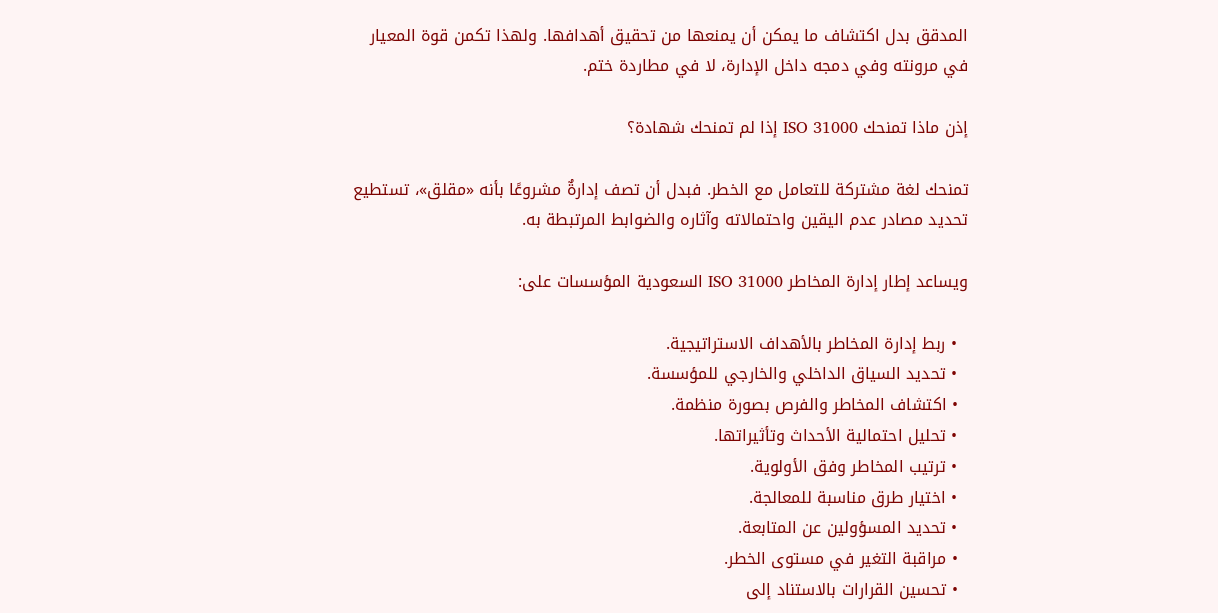المدقق بدل اكتشاف ما يمكن أن يمنعها من تحقيق أهدافها. ولهذا تكمن قوة المعيار في مرونته وفي دمجه داخل الإدارة، لا في مطاردة ختم.

إذن ماذا تمنحك ISO 31000 إذا لم تمنحك شهادة؟

تمنحك لغة مشتركة للتعامل مع الخطر. فبدل أن تصف إدارةٌ مشروعًا بأنه «مقلق»، تستطيع تحديد مصادر عدم اليقين واحتمالاته وآثاره والضوابط المرتبطة به.

ويساعد إطار إدارة المخاطر ISO 31000 السعودية المؤسسات على:

  • ربط إدارة المخاطر بالأهداف الاستراتيجية.
  • تحديد السياق الداخلي والخارجي للمؤسسة.
  • اكتشاف المخاطر والفرص بصورة منظمة.
  • تحليل احتمالية الأحداث وتأثيراتها.
  • ترتيب المخاطر وفق الأولوية.
  • اختيار طرق مناسبة للمعالجة.
  • تحديد المسؤولين عن المتابعة.
  • مراقبة التغير في مستوى الخطر.
  • تحسين القرارات بالاستناد إلى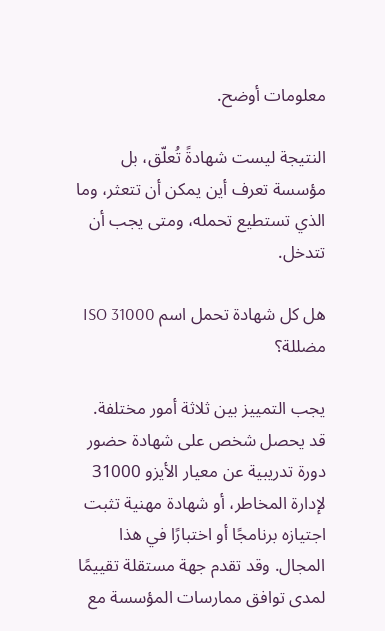معلومات أوضح.

النتيجة ليست شهادةً تُعلّق، بل مؤسسة تعرف أين يمكن أن تتعثر، وما الذي تستطيع تحمله، ومتى يجب أن تتدخل.

هل كل شهادة تحمل اسم ISO 31000 مضللة؟

يجب التمييز بين ثلاثة أمور مختلفة. قد يحصل شخص على شهادة حضور دورة تدريبية عن معيار الأيزو 31000 لإدارة المخاطر، أو شهادة مهنية تثبت اجتيازه برنامجًا أو اختبارًا في هذا المجال. وقد تقدم جهة مستقلة تقييمًا لمدى توافق ممارسات المؤسسة مع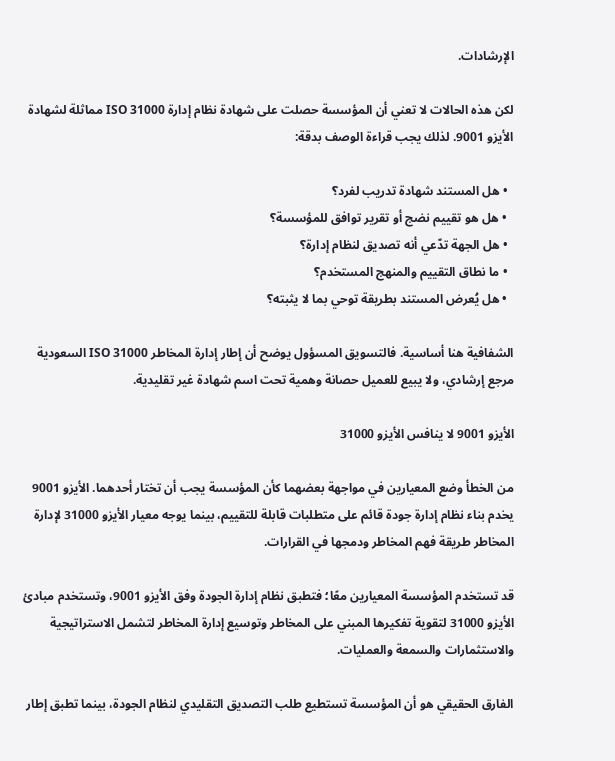الإرشادات.

لكن هذه الحالات لا تعني أن المؤسسة حصلت على شهادة نظام إدارة ISO 31000 مماثلة لشهادة الأيزو 9001. لذلك يجب قراءة الوصف بدقة:

  • هل المستند شهادة تدريب لفرد؟
  • هل هو تقييم نضج أو تقرير توافق للمؤسسة؟
  • هل الجهة تدّعي أنه تصديق لنظام إدارة؟
  • ما نطاق التقييم والمنهج المستخدم؟
  • هل يُعرض المستند بطريقة توحي بما لا يثبته؟

الشفافية هنا أساسية. فالتسويق المسؤول يوضح أن إطار إدارة المخاطر ISO 31000 السعودية مرجع إرشادي، ولا يبيع للعميل حصانة وهمية تحت اسم شهادة غير تقليدية.

الأيزو 9001 لا ينافس الأيزو 31000

من الخطأ وضع المعيارين في مواجهة بعضهما كأن المؤسسة يجب أن تختار أحدهما. الأيزو 9001 يخدم بناء نظام إدارة جودة قائم على متطلبات قابلة للتقييم، بينما يوجه معيار الأيزو 31000 لإدارة المخاطر طريقة فهم المخاطر ودمجها في القرارات.

قد تستخدم المؤسسة المعيارين معًا؛ فتطبق نظام إدارة الجودة وفق الأيزو 9001، وتستخدم مبادئ الأيزو 31000 لتقوية تفكيرها المبني على المخاطر وتوسيع إدارة المخاطر لتشمل الاستراتيجية والاستثمارات والسمعة والعمليات.

الفارق الحقيقي هو أن المؤسسة تستطيع طلب التصديق التقليدي لنظام الجودة، بينما تطبق إطار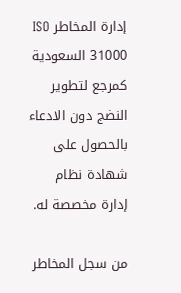إدارة المخاطر ISO 31000 السعودية كمرجع لتطوير النضج دون الادعاء بالحصول على شهادة نظام إدارة مخصصة له.

من سجل المخاطر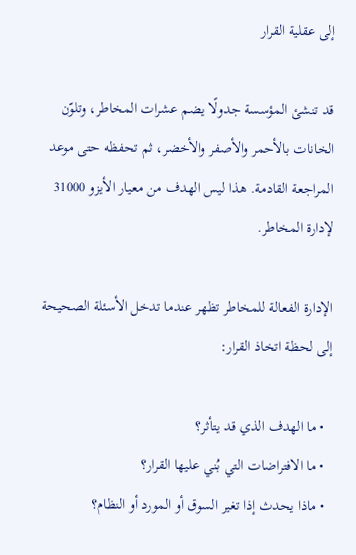إلى عقلية القرار

قد تنشئ المؤسسة جدولًا يضم عشرات المخاطر، وتلوّن الخانات بالأحمر والأصفر والأخضر، ثم تحفظه حتى موعد المراجعة القادمة. هذا ليس الهدف من معيار الأيزو 31000 لإدارة المخاطر.

الإدارة الفعالة للمخاطر تظهر عندما تدخل الأسئلة الصحيحة إلى لحظة اتخاذ القرار:

  • ما الهدف الذي قد يتأثر؟
  • ما الافتراضات التي بُني عليها القرار؟
  • ماذا يحدث إذا تغير السوق أو المورد أو النظام؟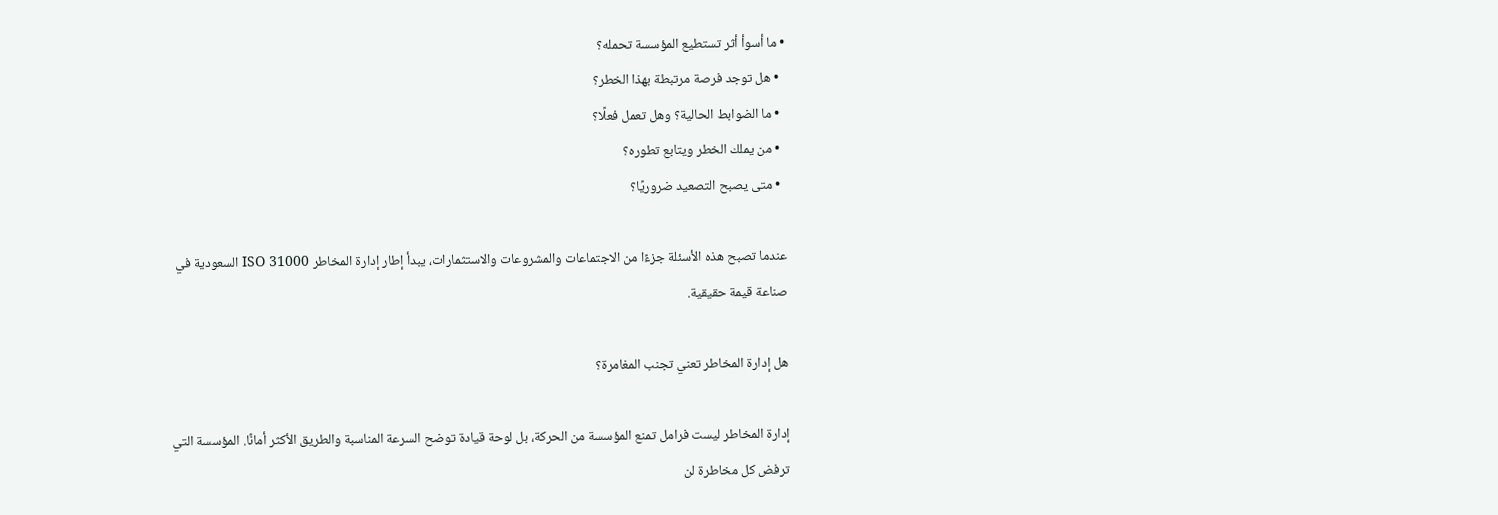• ما أسوأ أثر تستطيع المؤسسة تحمله؟
  • هل توجد فرصة مرتبطة بهذا الخطر؟
  • ما الضوابط الحالية؟ وهل تعمل فعلًا؟
  • من يملك الخطر ويتابع تطوره؟
  • متى يصبح التصعيد ضروريًا؟

عندما تصبح هذه الأسئلة جزءًا من الاجتماعات والمشروعات والاستثمارات، يبدأ إطار إدارة المخاطر ISO 31000 السعودية في صناعة قيمة حقيقية.

هل إدارة المخاطر تعني تجنب المغامرة؟

إدارة المخاطر ليست فرامل تمنع المؤسسة من الحركة، بل لوحة قيادة توضح السرعة المناسبة والطريق الأكثر أمانًا. المؤسسة التي ترفض كل مخاطرة لن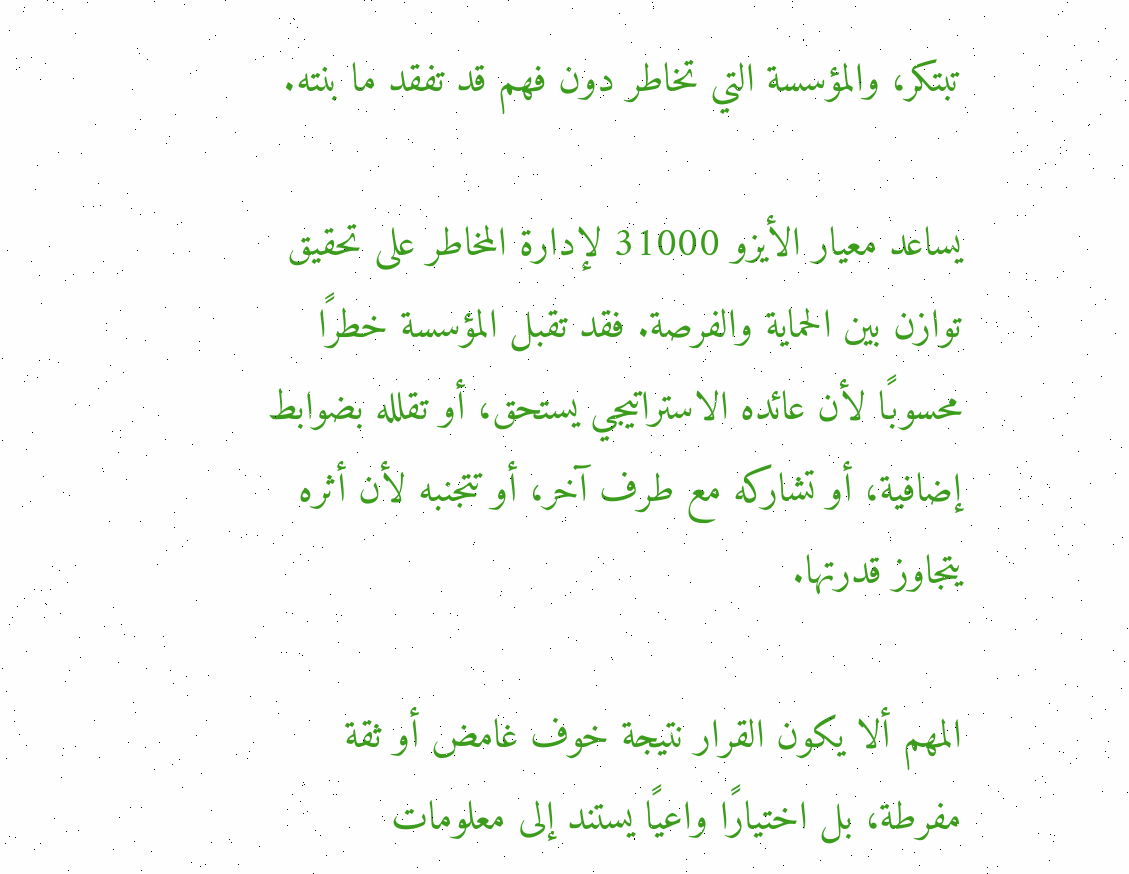تبتكر، والمؤسسة التي تخاطر دون فهم قد تفقد ما بنته.

يساعد معيار الأيزو 31000 لإدارة المخاطر على تحقيق توازن بين الحماية والفرصة. فقد تقبل المؤسسة خطرًا محسوبًا لأن عائده الاستراتيجي يستحق، أو تقلله بضوابط إضافية، أو تشاركه مع طرف آخر، أو تتجنبه لأن أثره يتجاوز قدرتها.

المهم ألا يكون القرار نتيجة خوف غامض أو ثقة مفرطة، بل اختيارًا واعيًا يستند إلى معلومات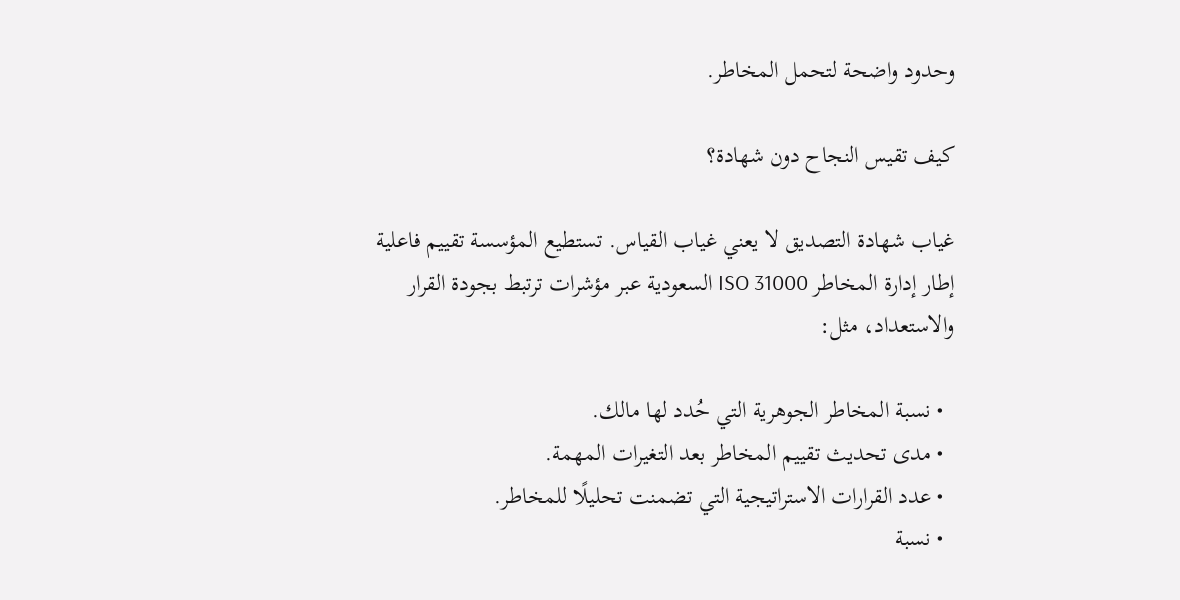وحدود واضحة لتحمل المخاطر.

كيف تقيس النجاح دون شهادة؟

غياب شهادة التصديق لا يعني غياب القياس. تستطيع المؤسسة تقييم فاعلية إطار إدارة المخاطر ISO 31000 السعودية عبر مؤشرات ترتبط بجودة القرار والاستعداد، مثل:

  • نسبة المخاطر الجوهرية التي حُدد لها مالك.
  • مدى تحديث تقييم المخاطر بعد التغيرات المهمة.
  • عدد القرارات الاستراتيجية التي تضمنت تحليلًا للمخاطر.
  • نسبة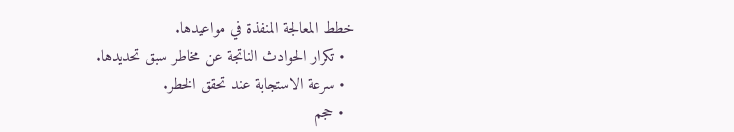خطط المعالجة المنفذة في مواعيدها.
  • تكرار الحوادث الناتجة عن مخاطر سبق تحديدها.
  • سرعة الاستجابة عند تحقق الخطر.
  • حجم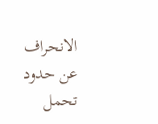الانحراف عن حدود تحمل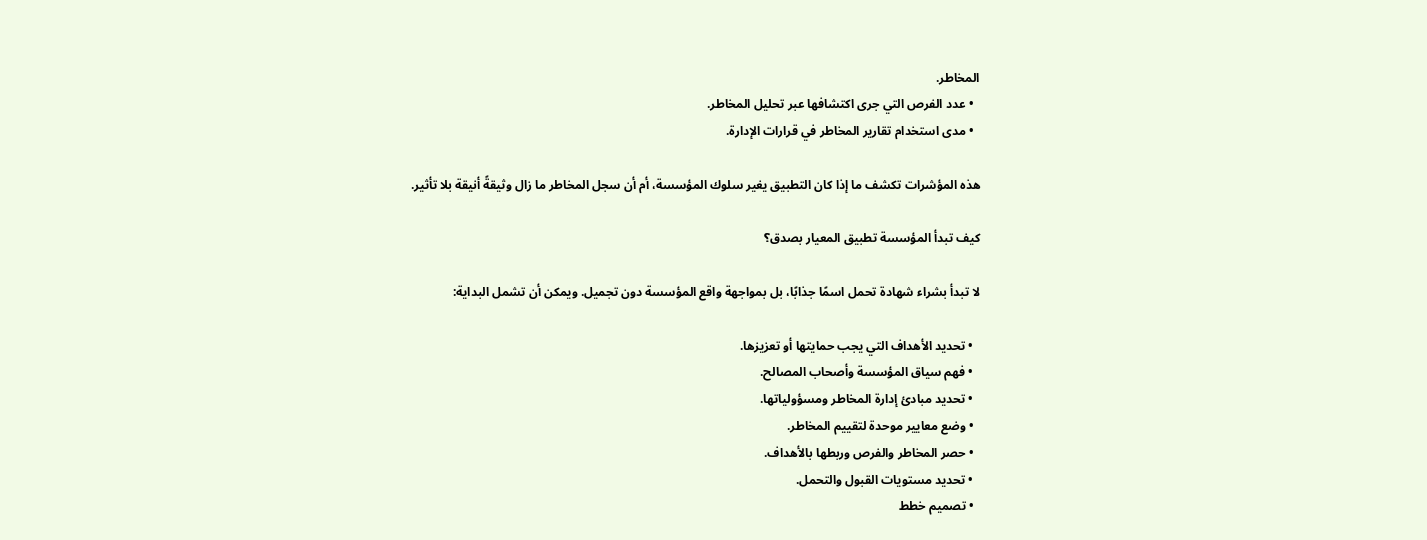المخاطر.
  • عدد الفرص التي جرى اكتشافها عبر تحليل المخاطر.
  • مدى استخدام تقارير المخاطر في قرارات الإدارة.

هذه المؤشرات تكشف ما إذا كان التطبيق يغير سلوك المؤسسة، أم أن سجل المخاطر ما زال وثيقةً أنيقة بلا تأثير.

كيف تبدأ المؤسسة تطبيق المعيار بصدق؟

لا تبدأ بشراء شهادة تحمل اسمًا جذابًا، بل بمواجهة واقع المؤسسة دون تجميل. ويمكن أن تشمل البداية:

  • تحديد الأهداف التي يجب حمايتها أو تعزيزها.
  • فهم سياق المؤسسة وأصحاب المصالح.
  • تحديد مبادئ إدارة المخاطر ومسؤولياتها.
  • وضع معايير موحدة لتقييم المخاطر.
  • حصر المخاطر والفرص وربطها بالأهداف.
  • تحديد مستويات القبول والتحمل.
  • تصميم خطط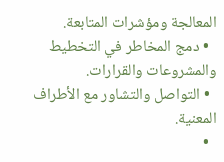المعالجة ومؤشرات المتابعة.
  • دمج المخاطر في التخطيط والمشروعات والقرارات.
  • التواصل والتشاور مع الأطراف المعنية.
  •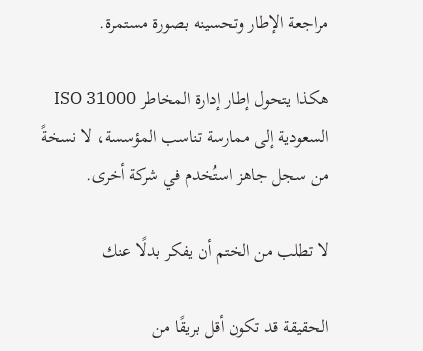مراجعة الإطار وتحسينه بصورة مستمرة.

هكذا يتحول إطار إدارة المخاطر ISO 31000 السعودية إلى ممارسة تناسب المؤسسة، لا نسخةً من سجل جاهز استُخدم في شركة أخرى.

لا تطلب من الختم أن يفكر بدلًا عنك

الحقيقة قد تكون أقل بريقًا من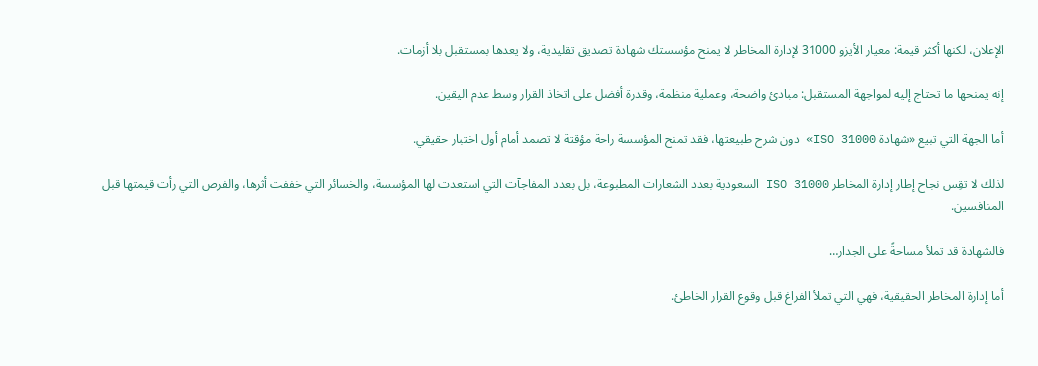الإعلان، لكنها أكثر قيمة: معيار الأيزو 31000 لإدارة المخاطر لا يمنح مؤسستك شهادة تصديق تقليدية، ولا يعدها بمستقبل بلا أزمات.

إنه يمنحها ما تحتاج إليه لمواجهة المستقبل: مبادئ واضحة، وعملية منظمة، وقدرة أفضل على اتخاذ القرار وسط عدم اليقين.

أما الجهة التي تبيع «شهادة ISO 31000» دون شرح طبيعتها، فقد تمنح المؤسسة راحة مؤقتة لا تصمد أمام أول اختبار حقيقي.

لذلك لا تقِس نجاح إطار إدارة المخاطر ISO 31000 السعودية بعدد الشعارات المطبوعة، بل بعدد المفاجآت التي استعدت لها المؤسسة، والخسائر التي خففت أثرها، والفرص التي رأت قيمتها قبل المنافسين.

فالشهادة قد تملأ مساحةً على الجدار…

أما إدارة المخاطر الحقيقية، فهي التي تملأ الفراغ قبل وقوع القرار الخاطئ.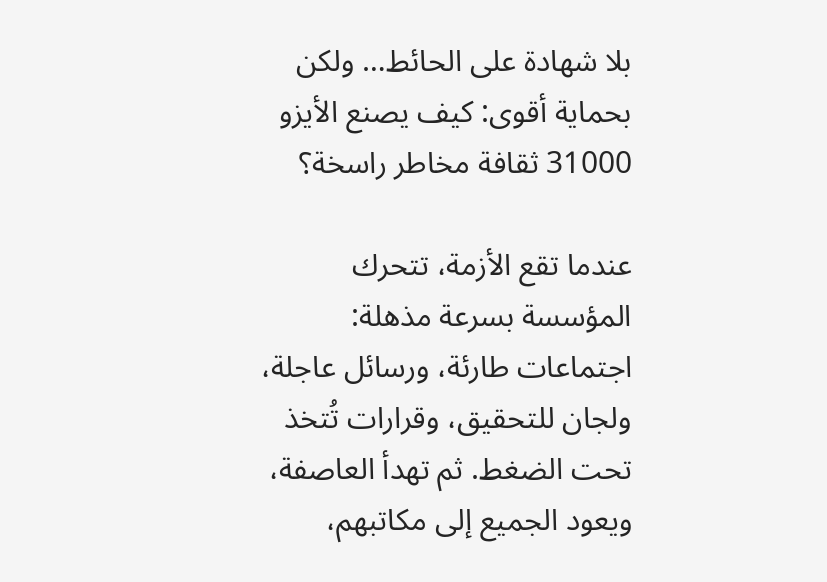بلا شهادة على الحائط… ولكن بحماية أقوى: كيف يصنع الأيزو 31000 ثقافة مخاطر راسخة؟

عندما تقع الأزمة، تتحرك المؤسسة بسرعة مذهلة: اجتماعات طارئة، ورسائل عاجلة، ولجان للتحقيق، وقرارات تُتخذ تحت الضغط. ثم تهدأ العاصفة، ويعود الجميع إلى مكاتبهم،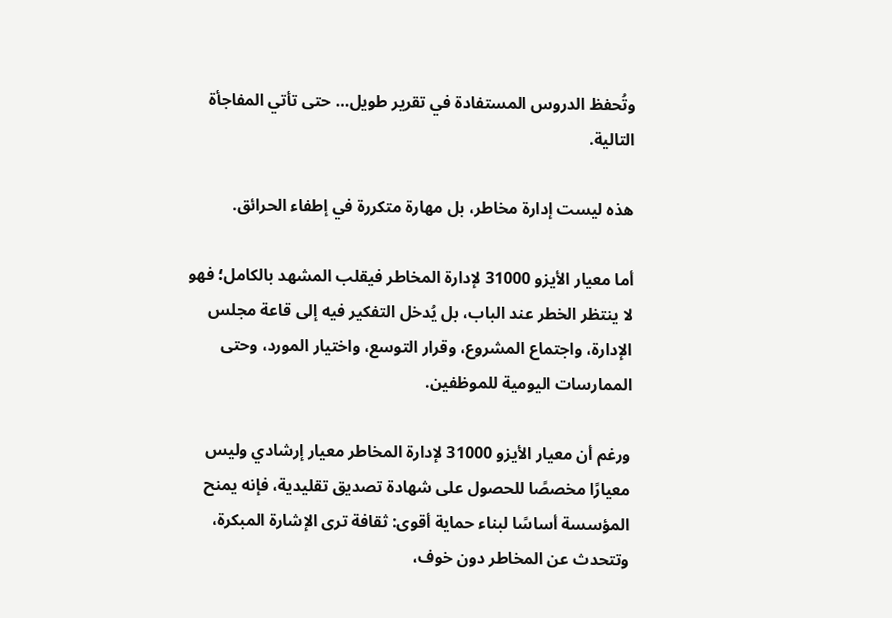وتُحفظ الدروس المستفادة في تقرير طويل… حتى تأتي المفاجأة التالية.

هذه ليست إدارة مخاطر، بل مهارة متكررة في إطفاء الحرائق.

أما معيار الأيزو 31000 لإدارة المخاطر فيقلب المشهد بالكامل؛ فهو لا ينتظر الخطر عند الباب، بل يُدخل التفكير فيه إلى قاعة مجلس الإدارة، واجتماع المشروع، وقرار التوسع، واختيار المورد، وحتى الممارسات اليومية للموظفين.

ورغم أن معيار الأيزو 31000 لإدارة المخاطر معيار إرشادي وليس معيارًا مخصصًا للحصول على شهادة تصديق تقليدية، فإنه يمنح المؤسسة أساسًا لبناء حماية أقوى: ثقافة ترى الإشارة المبكرة، وتتحدث عن المخاطر دون خوف،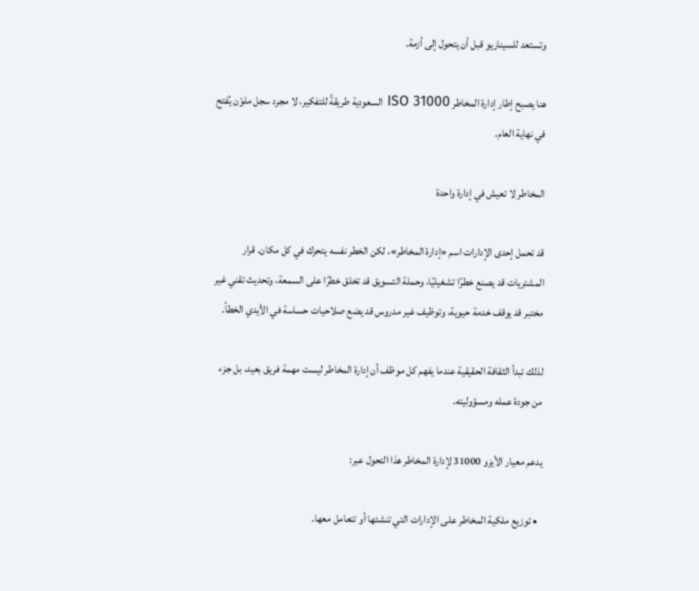وتستعد للسيناريو قبل أن يتحول إلى أزمة.

هنا يصبح إطار إدارة المخاطر ISO 31000 السعودية طريقةً للتفكير، لا مجرد سجل ملوّن يُفتح في نهاية العام.

المخاطر لا تعيش في إدارة واحدة

قد تحمل إحدى الإدارات اسم «إدارة المخاطر»، لكن الخطر نفسه يتحرك في كل مكان. قرار المشتريات قد يصنع خطرًا تشغيليًا، وحملة التسويق قد تخلق خطرًا على السمعة، وتحديث تقني غير مختبر قد يوقف خدمة حيوية، وتوظيف غير مدروس قد يضع صلاحيات حساسة في الأيدي الخطأ.

لذلك تبدأ الثقافة الحقيقية عندما يفهم كل موظف أن إدارة المخاطر ليست مهمة فريق بعيد، بل جزء من جودة عمله ومسؤوليته.

يدعم معيار الأيزو 31000 لإدارة المخاطر هذا التحول عبر:

  • توزيع ملكية المخاطر على الإدارات التي تنشئها أو تتعامل معها.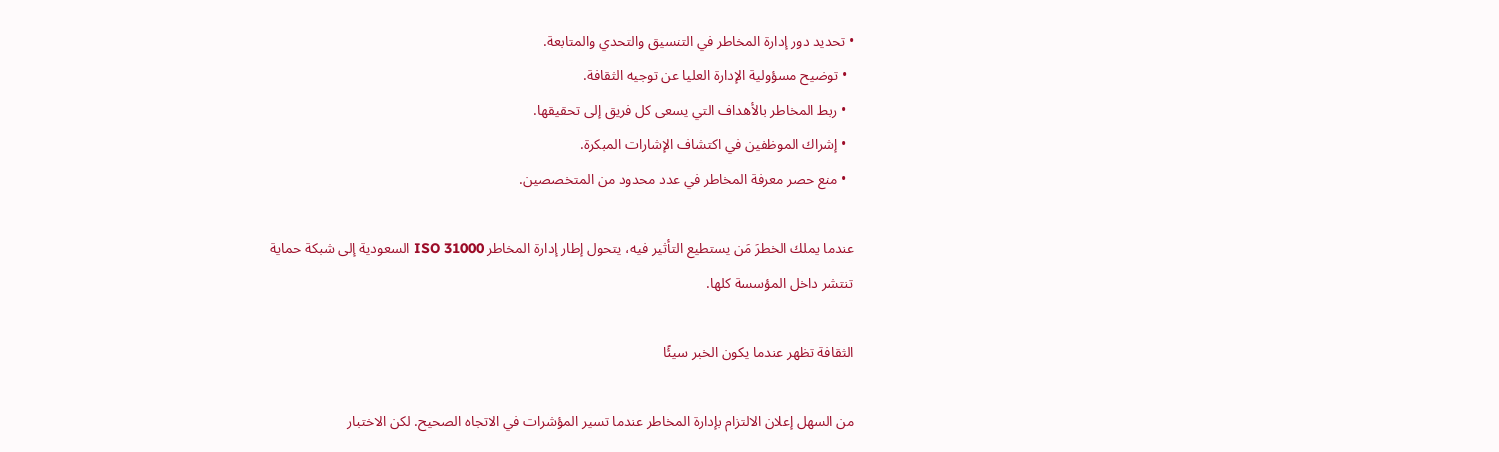• تحديد دور إدارة المخاطر في التنسيق والتحدي والمتابعة.
  • توضيح مسؤولية الإدارة العليا عن توجيه الثقافة.
  • ربط المخاطر بالأهداف التي يسعى كل فريق إلى تحقيقها.
  • إشراك الموظفين في اكتشاف الإشارات المبكرة.
  • منع حصر معرفة المخاطر في عدد محدود من المتخصصين.

عندما يملك الخطرَ مَن يستطيع التأثير فيه، يتحول إطار إدارة المخاطر ISO 31000 السعودية إلى شبكة حماية تنتشر داخل المؤسسة كلها.

الثقافة تظهر عندما يكون الخبر سيئًا

من السهل إعلان الالتزام بإدارة المخاطر عندما تسير المؤشرات في الاتجاه الصحيح. لكن الاختبار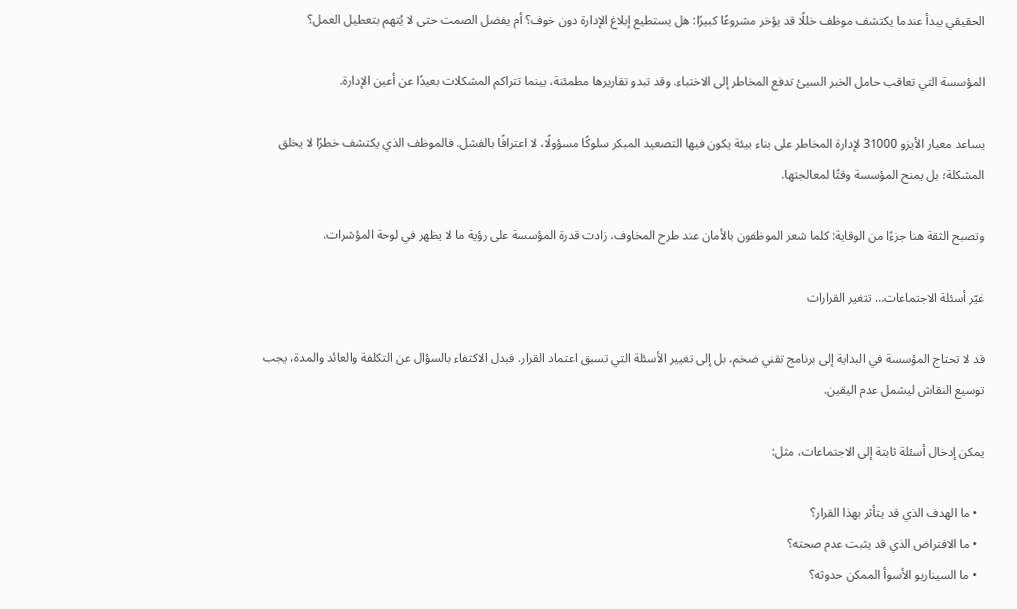الحقيقي يبدأ عندما يكتشف موظف خللًا قد يؤخر مشروعًا كبيرًا: هل يستطيع إبلاغ الإدارة دون خوف؟ أم يفضل الصمت حتى لا يُتهم بتعطيل العمل؟

المؤسسة التي تعاقب حامل الخبر السيئ تدفع المخاطر إلى الاختباء. وقد تبدو تقاريرها مطمئنة، بينما تتراكم المشكلات بعيدًا عن أعين الإدارة.

يساعد معيار الأيزو 31000 لإدارة المخاطر على بناء بيئة يكون فيها التصعيد المبكر سلوكًا مسؤولًا، لا اعترافًا بالفشل. فالموظف الذي يكتشف خطرًا لا يخلق المشكلة؛ بل يمنح المؤسسة وقتًا لمعالجتها.

وتصبح الثقة هنا جزءًا من الوقاية: كلما شعر الموظفون بالأمان عند طرح المخاوف، زادت قدرة المؤسسة على رؤية ما لا يظهر في لوحة المؤشرات.

غيّر أسئلة الاجتماعات… تتغير القرارات

قد لا تحتاج المؤسسة في البداية إلى برنامج تقني ضخم، بل إلى تغيير الأسئلة التي تسبق اعتماد القرار. فبدل الاكتفاء بالسؤال عن التكلفة والعائد والمدة، يجب توسيع النقاش ليشمل عدم اليقين.

يمكن إدخال أسئلة ثابتة إلى الاجتماعات، مثل:

  • ما الهدف الذي قد يتأثر بهذا القرار؟
  • ما الافتراض الذي قد يثبت عدم صحته؟
  • ما السيناريو الأسوأ الممكن حدوثه؟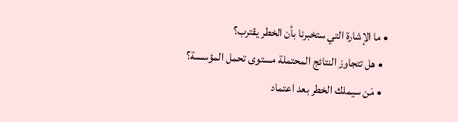• ما الإشارة التي ستخبرنا بأن الخطر يقترب؟
  • هل تتجاوز النتائج المحتملة مستوى تحمل المؤسسة؟
  • مَن سيملك الخطر بعد اعتماد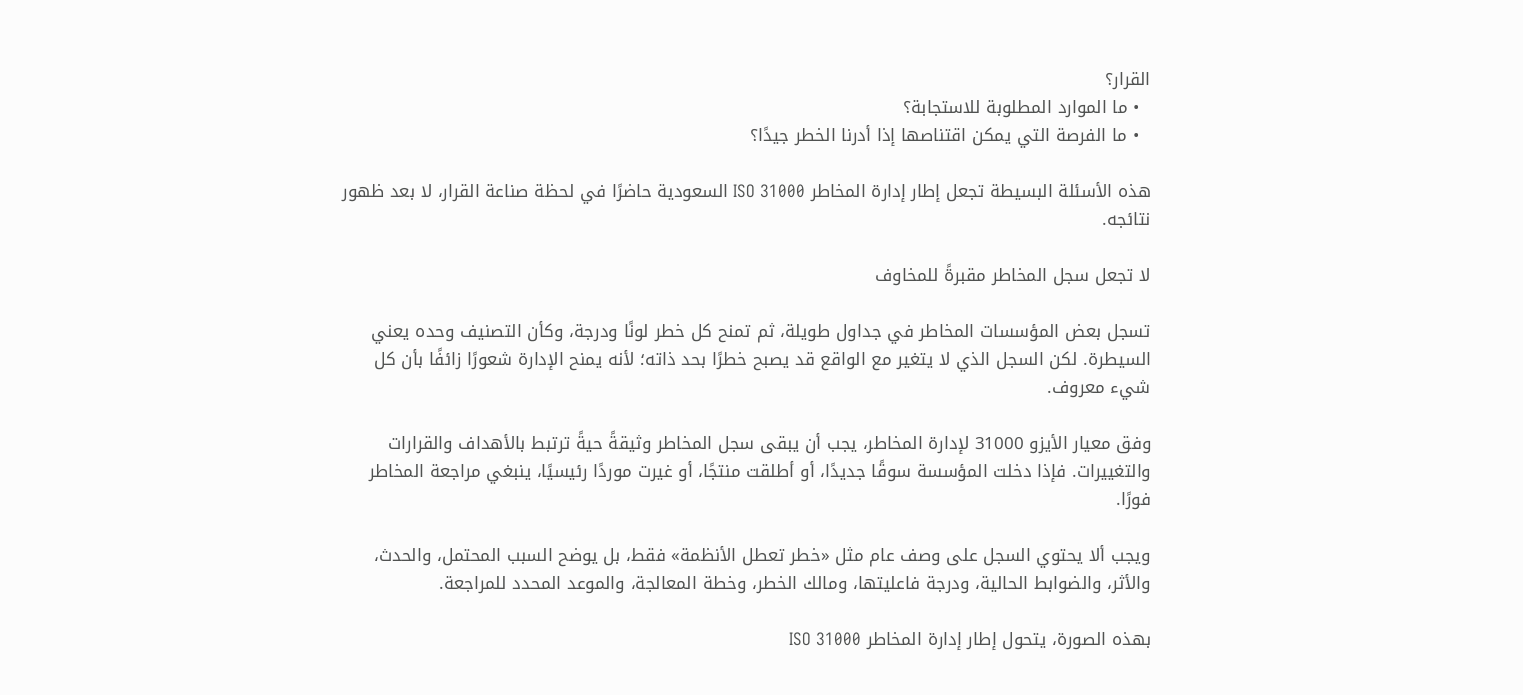القرار؟
  • ما الموارد المطلوبة للاستجابة؟
  • ما الفرصة التي يمكن اقتناصها إذا أدرنا الخطر جيدًا؟

هذه الأسئلة البسيطة تجعل إطار إدارة المخاطر ISO 31000 السعودية حاضرًا في لحظة صناعة القرار، لا بعد ظهور نتائجه.

لا تجعل سجل المخاطر مقبرةً للمخاوف

تسجل بعض المؤسسات المخاطر في جداول طويلة، ثم تمنح كل خطر لونًا ودرجة، وكأن التصنيف وحده يعني السيطرة. لكن السجل الذي لا يتغير مع الواقع قد يصبح خطرًا بحد ذاته؛ لأنه يمنح الإدارة شعورًا زائفًا بأن كل شيء معروف.

وفق معيار الأيزو 31000 لإدارة المخاطر، يجب أن يبقى سجل المخاطر وثيقةً حيةً ترتبط بالأهداف والقرارات والتغييرات. فإذا دخلت المؤسسة سوقًا جديدًا، أو أطلقت منتجًا، أو غيرت موردًا رئيسيًا، ينبغي مراجعة المخاطر فورًا.

ويجب ألا يحتوي السجل على وصف عام مثل «خطر تعطل الأنظمة» فقط، بل يوضح السبب المحتمل، والحدث، والأثر، والضوابط الحالية، ودرجة فاعليتها، ومالك الخطر، وخطة المعالجة، والموعد المحدد للمراجعة.

بهذه الصورة، يتحول إطار إدارة المخاطر ISO 31000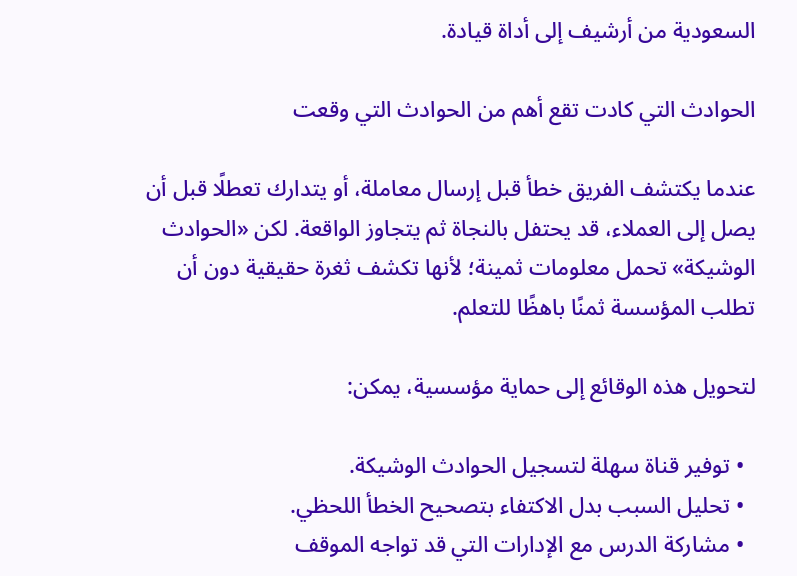السعودية من أرشيف إلى أداة قيادة.

الحوادث التي كادت تقع أهم من الحوادث التي وقعت

عندما يكتشف الفريق خطأ قبل إرسال معاملة، أو يتدارك تعطلًا قبل أن يصل إلى العملاء، قد يحتفل بالنجاة ثم يتجاوز الواقعة. لكن «الحوادث الوشيكة» تحمل معلومات ثمينة؛ لأنها تكشف ثغرة حقيقية دون أن تطلب المؤسسة ثمنًا باهظًا للتعلم.

لتحويل هذه الوقائع إلى حماية مؤسسية، يمكن:

  • توفير قناة سهلة لتسجيل الحوادث الوشيكة.
  • تحليل السبب بدل الاكتفاء بتصحيح الخطأ اللحظي.
  • مشاركة الدرس مع الإدارات التي قد تواجه الموقف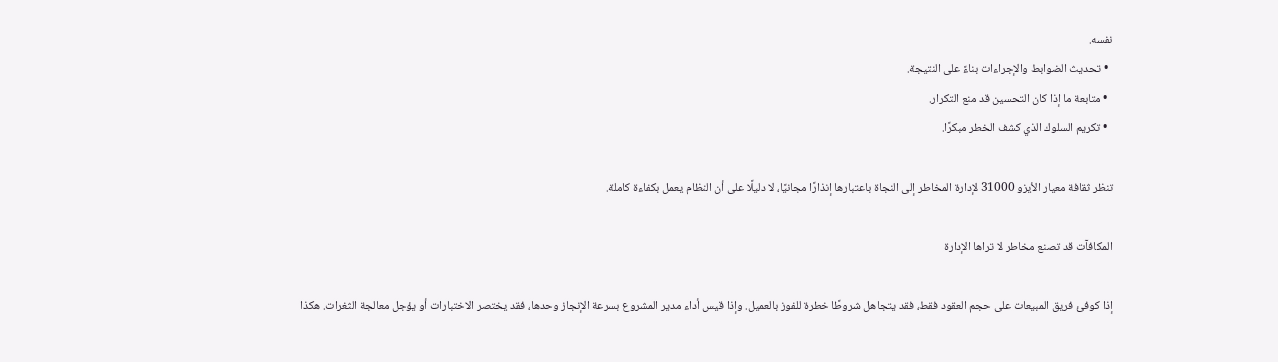نفسه.
  • تحديث الضوابط والإجراءات بناءً على النتيجة.
  • متابعة ما إذا كان التحسين قد منع التكرار.
  • تكريم السلوك الذي كشف الخطر مبكرًا.

تنظر ثقافة معيار الأيزو 31000 لإدارة المخاطر إلى النجاة باعتبارها إنذارًا مجانيًا، لا دليلًا على أن النظام يعمل بكفاءة كاملة.

المكافآت قد تصنع مخاطر لا تراها الإدارة

إذا كوفئ فريق المبيعات على حجم العقود فقط، فقد يتجاهل شروطًا خطرة للفوز بالعميل. وإذا قيس أداء مدير المشروع بسرعة الإنجاز وحدها، فقد يختصر الاختبارات أو يؤجل معالجة الثغرات. هكذا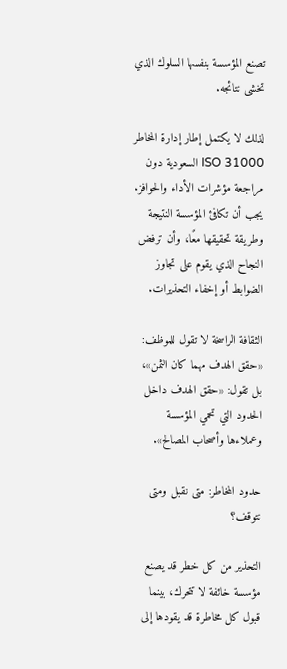تصنع المؤسسة بنفسها السلوك الذي تخشى نتائجه.

لذلك لا يكتمل إطار إدارة المخاطر ISO 31000 السعودية دون مراجعة مؤشرات الأداء والحوافز. يجب أن تكافئ المؤسسة النتيجة وطريقة تحقيقها معًا، وأن ترفض النجاح الذي يقوم على تجاوز الضوابط أو إخفاء التحذيرات.

الثقافة الراسخة لا تقول للموظف: «حقق الهدف مهما كان الثمن»، بل تقول: «حقق الهدف داخل الحدود التي تحمي المؤسسة وعملاءها وأصحاب المصالح».

حدود المخاطر: متى نقبل ومتى نتوقف؟

التحذير من كل خطر قد يصنع مؤسسة خائفة لا تتحرك، بينما قبول كل مخاطرة قد يقودها إلى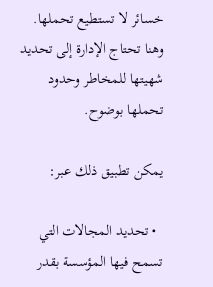خسائر لا تستطيع تحملها. وهنا تحتاج الإدارة إلى تحديد شهيتها للمخاطر وحدود تحملها بوضوح.

يمكن تطبيق ذلك عبر:

  • تحديد المجالات التي تسمح فيها المؤسسة بقدر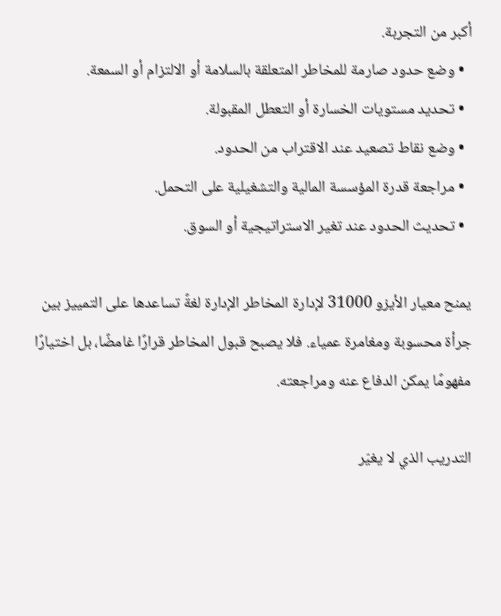أكبر من التجربة.
  • وضع حدود صارمة للمخاطر المتعلقة بالسلامة أو الالتزام أو السمعة.
  • تحديد مستويات الخسارة أو التعطل المقبولة.
  • وضع نقاط تصعيد عند الاقتراب من الحدود.
  • مراجعة قدرة المؤسسة المالية والتشغيلية على التحمل.
  • تحديث الحدود عند تغير الاستراتيجية أو السوق.

يمنح معيار الأيزو 31000 لإدارة المخاطر الإدارة لغةً تساعدها على التمييز بين جرأة محسوبة ومغامرة عمياء. فلا يصبح قبول المخاطر قرارًا غامضًا، بل اختيارًا مفهومًا يمكن الدفاع عنه ومراجعته.

التدريب الذي لا يغيّر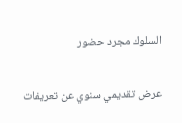السلوك مجرد حضور

عرض تقديمي سنوي عن تعريفات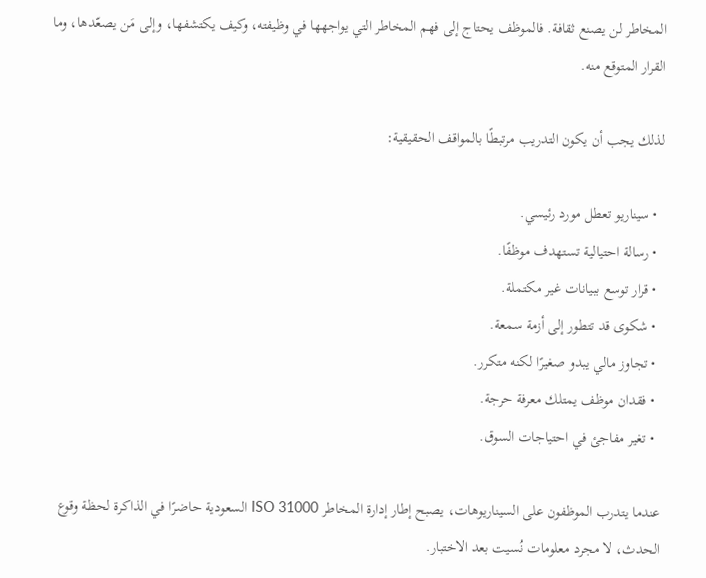المخاطر لن يصنع ثقافة. فالموظف يحتاج إلى فهم المخاطر التي يواجهها في وظيفته، وكيف يكتشفها، وإلى مَن يصعّدها، وما القرار المتوقع منه.

لذلك يجب أن يكون التدريب مرتبطًا بالمواقف الحقيقية:

  • سيناريو تعطل مورد رئيسي.
  • رسالة احتيالية تستهدف موظفًا.
  • قرار توسع ببيانات غير مكتملة.
  • شكوى قد تتطور إلى أزمة سمعة.
  • تجاوز مالي يبدو صغيرًا لكنه متكرر.
  • فقدان موظف يمتلك معرفة حرجة.
  • تغير مفاجئ في احتياجات السوق.

عندما يتدرب الموظفون على السيناريوهات، يصبح إطار إدارة المخاطر ISO 31000 السعودية حاضرًا في الذاكرة لحظة وقوع الحدث، لا مجرد معلومات نُسيت بعد الاختبار.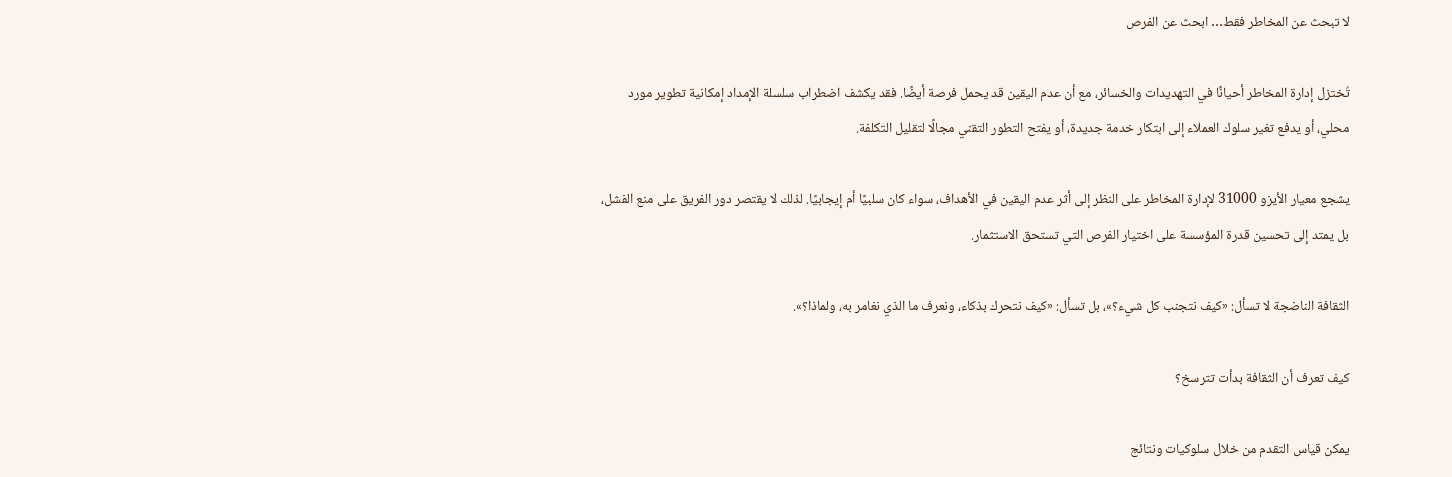لا تبحث عن المخاطر فقط… ابحث عن الفرص

تُختزل إدارة المخاطر أحيانًا في التهديدات والخسائر، مع أن عدم اليقين قد يحمل فرصة أيضًا. فقد يكشف اضطراب سلسلة الإمداد إمكانية تطوير مورد محلي، أو يدفع تغير سلوك العملاء إلى ابتكار خدمة جديدة، أو يفتح التطور التقني مجالًا لتقليل التكلفة.

يشجع معيار الأيزو 31000 لإدارة المخاطر على النظر إلى أثر عدم اليقين في الأهداف، سواء كان سلبيًا أم إيجابيًا. لذلك لا يقتصر دور الفريق على منع الفشل، بل يمتد إلى تحسين قدرة المؤسسة على اختيار الفرص التي تستحق الاستثمار.

الثقافة الناضجة لا تسأل: «كيف نتجنب كل شيء؟»، بل تسأل: «كيف نتحرك بذكاء، ونعرف ما الذي نغامر به، ولماذا؟».

كيف تعرف أن الثقافة بدأت تترسخ؟

يمكن قياس التقدم من خلال سلوكيات ونتائج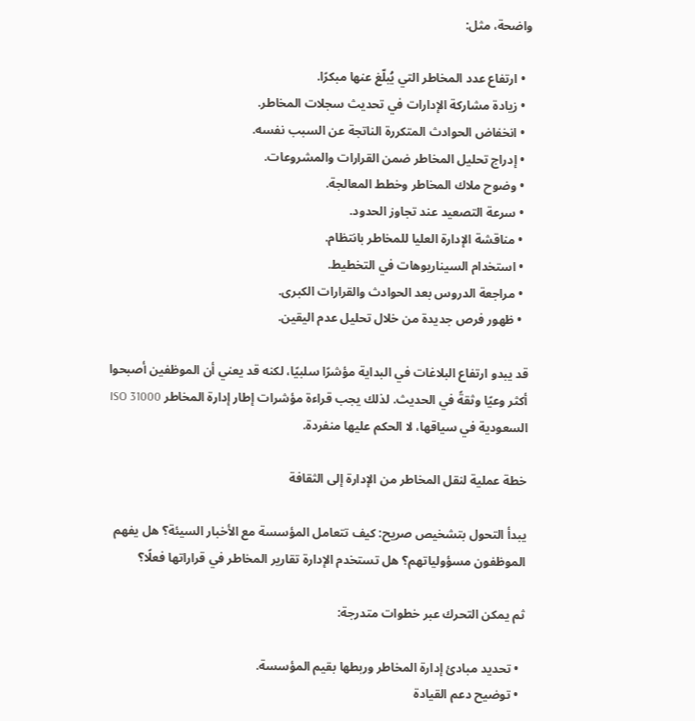واضحة، مثل:

  • ارتفاع عدد المخاطر التي يُبلّغ عنها مبكرًا.
  • زيادة مشاركة الإدارات في تحديث سجلات المخاطر.
  • انخفاض الحوادث المتكررة الناتجة عن السبب نفسه.
  • إدراج تحليل المخاطر ضمن القرارات والمشروعات.
  • وضوح ملاك المخاطر وخطط المعالجة.
  • سرعة التصعيد عند تجاوز الحدود.
  • مناقشة الإدارة العليا للمخاطر بانتظام.
  • استخدام السيناريوهات في التخطيط.
  • مراجعة الدروس بعد الحوادث والقرارات الكبرى.
  • ظهور فرص جديدة من خلال تحليل عدم اليقين.

قد يبدو ارتفاع البلاغات في البداية مؤشرًا سلبيًا، لكنه قد يعني أن الموظفين أصبحوا أكثر وعيًا وثقةً في الحديث. لذلك يجب قراءة مؤشرات إطار إدارة المخاطر ISO 31000 السعودية في سياقها، لا الحكم عليها منفردة.

خطة عملية لنقل المخاطر من الإدارة إلى الثقافة

يبدأ التحول بتشخيص صريح: كيف تتعامل المؤسسة مع الأخبار السيئة؟ هل يفهم الموظفون مسؤولياتهم؟ هل تستخدم الإدارة تقارير المخاطر في قراراتها فعلًا؟

ثم يمكن التحرك عبر خطوات متدرجة:

  • تحديد مبادئ إدارة المخاطر وربطها بقيم المؤسسة.
  • توضيح دعم القيادة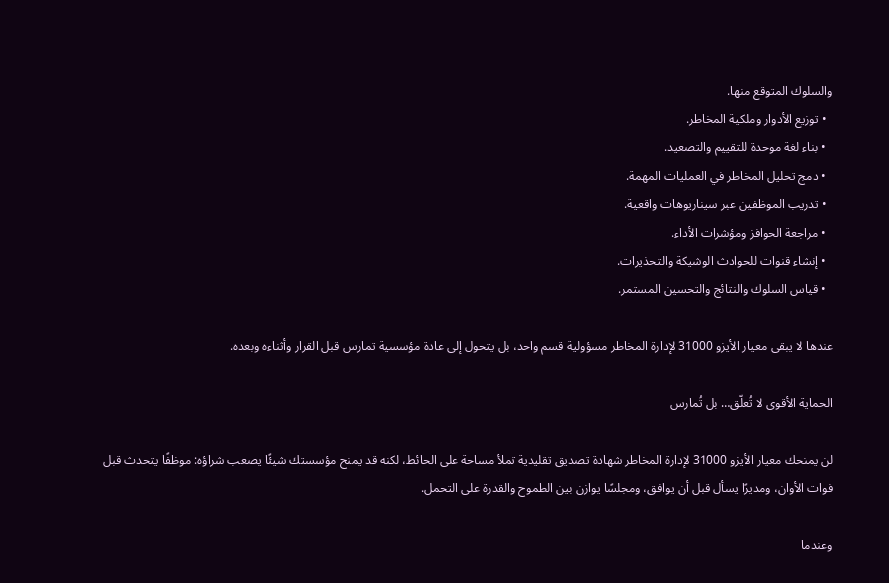والسلوك المتوقع منها.
  • توزيع الأدوار وملكية المخاطر.
  • بناء لغة موحدة للتقييم والتصعيد.
  • دمج تحليل المخاطر في العمليات المهمة.
  • تدريب الموظفين عبر سيناريوهات واقعية.
  • مراجعة الحوافز ومؤشرات الأداء.
  • إنشاء قنوات للحوادث الوشيكة والتحذيرات.
  • قياس السلوك والنتائج والتحسين المستمر.

عندها لا يبقى معيار الأيزو 31000 لإدارة المخاطر مسؤولية قسم واحد، بل يتحول إلى عادة مؤسسية تمارس قبل القرار وأثناءه وبعده.

الحماية الأقوى لا تُعلّق… بل تُمارس

لن يمنحك معيار الأيزو 31000 لإدارة المخاطر شهادة تصديق تقليدية تملأ مساحة على الحائط، لكنه قد يمنح مؤسستك شيئًا يصعب شراؤه: موظفًا يتحدث قبل فوات الأوان، ومديرًا يسأل قبل أن يوافق، ومجلسًا يوازن بين الطموح والقدرة على التحمل.

وعندما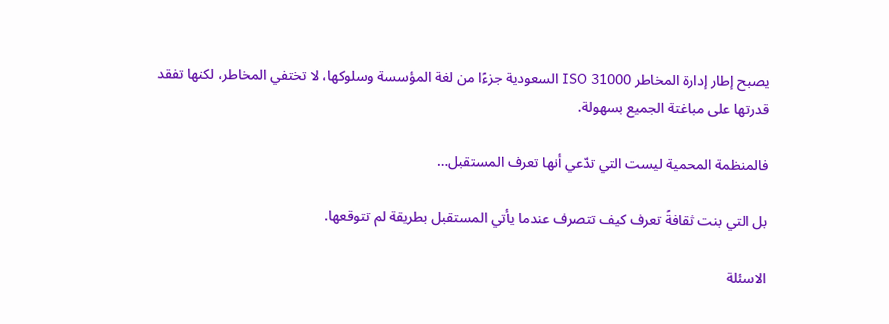يصبح إطار إدارة المخاطر ISO 31000 السعودية جزءًا من لغة المؤسسة وسلوكها، لا تختفي المخاطر، لكنها تفقد قدرتها على مباغتة الجميع بسهولة.

فالمنظمة المحمية ليست التي تدّعي أنها تعرف المستقبل…

بل التي بنت ثقافةً تعرف كيف تتصرف عندما يأتي المستقبل بطريقة لم تتوقعها.

الاسئلة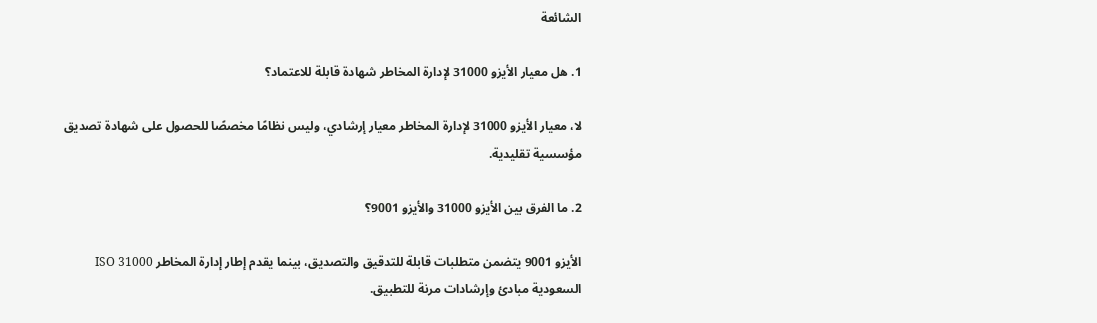الشائعة

1. هل معيار الأيزو 31000 لإدارة المخاطر شهادة قابلة للاعتماد؟

لا، معيار الأيزو 31000 لإدارة المخاطر معيار إرشادي، وليس نظامًا مخصصًا للحصول على شهادة تصديق مؤسسية تقليدية.

2. ما الفرق بين الأيزو 31000 والأيزو 9001؟

الأيزو 9001 يتضمن متطلبات قابلة للتدقيق والتصديق، بينما يقدم إطار إدارة المخاطر ISO 31000 السعودية مبادئ وإرشادات مرنة للتطبيق.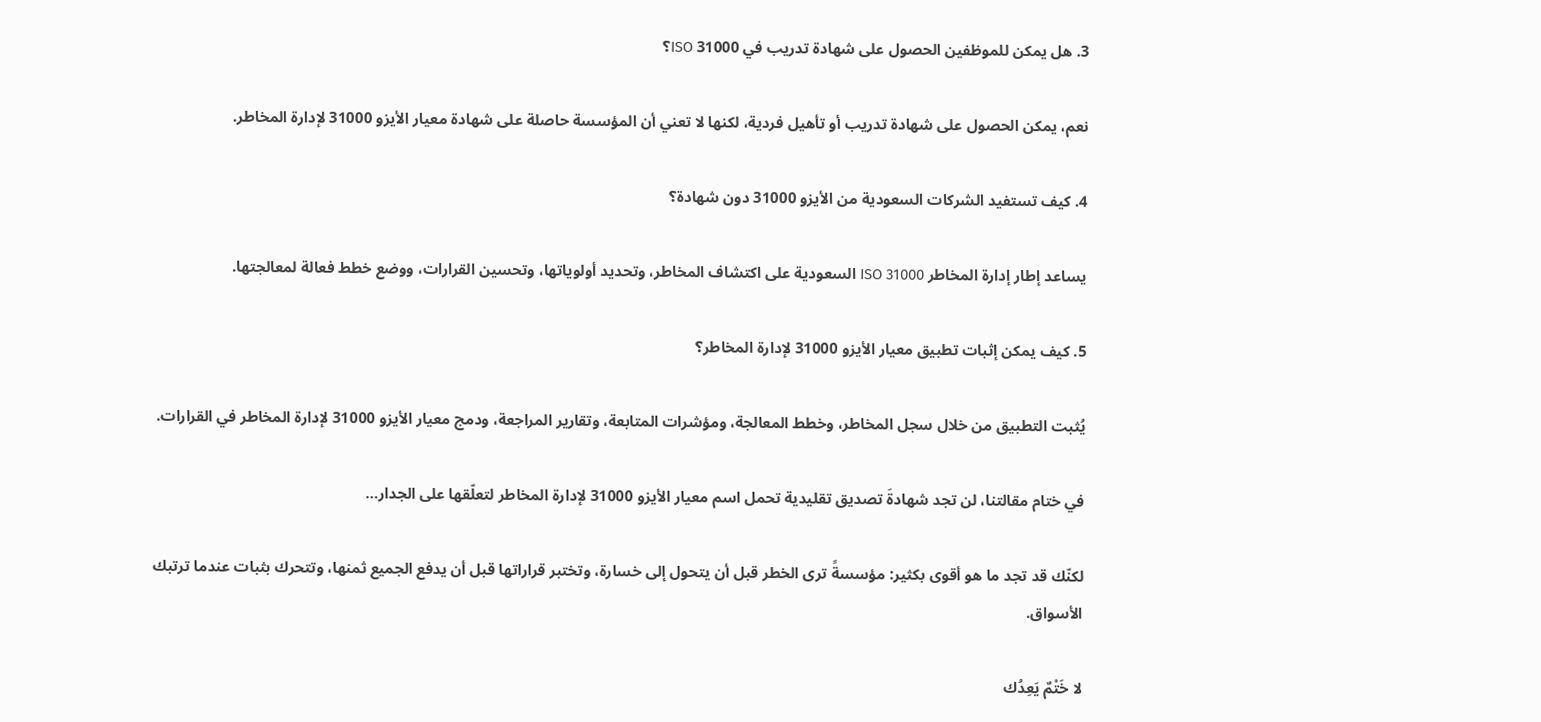3. هل يمكن للموظفين الحصول على شهادة تدريب في ISO 31000؟

نعم، يمكن الحصول على شهادة تدريب أو تأهيل فردية، لكنها لا تعني أن المؤسسة حاصلة على شهادة معيار الأيزو 31000 لإدارة المخاطر.

4. كيف تستفيد الشركات السعودية من الأيزو 31000 دون شهادة؟

يساعد إطار إدارة المخاطر ISO 31000 السعودية على اكتشاف المخاطر، وتحديد أولوياتها، وتحسين القرارات، ووضع خطط فعالة لمعالجتها.

5. كيف يمكن إثبات تطبيق معيار الأيزو 31000 لإدارة المخاطر؟

يُثبت التطبيق من خلال سجل المخاطر، وخطط المعالجة، ومؤشرات المتابعة، وتقارير المراجعة، ودمج معيار الأيزو 31000 لإدارة المخاطر في القرارات.

في ختام مقالتنا، لن تجد شهادةَ تصديق تقليدية تحمل اسم معيار الأيزو 31000 لإدارة المخاطر لتعلّقها على الجدار…

لكنّك قد تجد ما هو أقوى بكثير: مؤسسةً ترى الخطر قبل أن يتحول إلى خسارة، وتختبر قراراتها قبل أن يدفع الجميع ثمنها، وتتحرك بثبات عندما ترتبك الأسواق.

لا خَتْمٌ يَعِدُك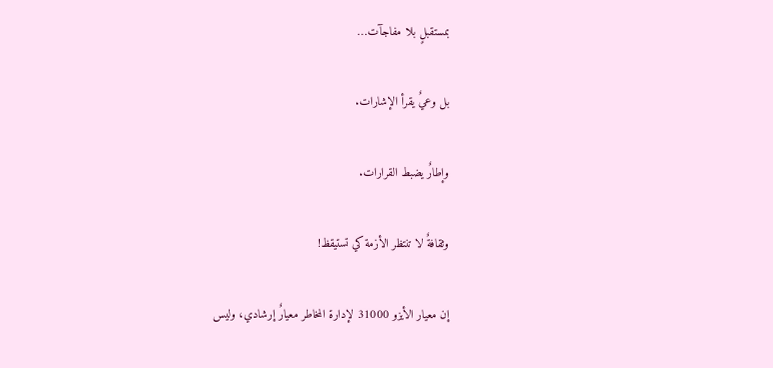بمستقبلٍ بلا مفاجآت…

بل وعيٌ يقرأ الإشارات.

وإطارٌ يضبط القرارات.

وثقافةٌ لا تنتظر الأزمة كي تستيقظ!

إن معيار الأيزو 31000 لإدارة المخاطر معيارٌ إرشادي، وليس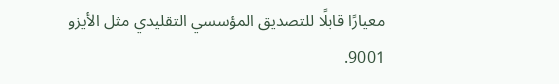معيارًا قابلًا للتصديق المؤسسي التقليدي مثل الأيزو 9001.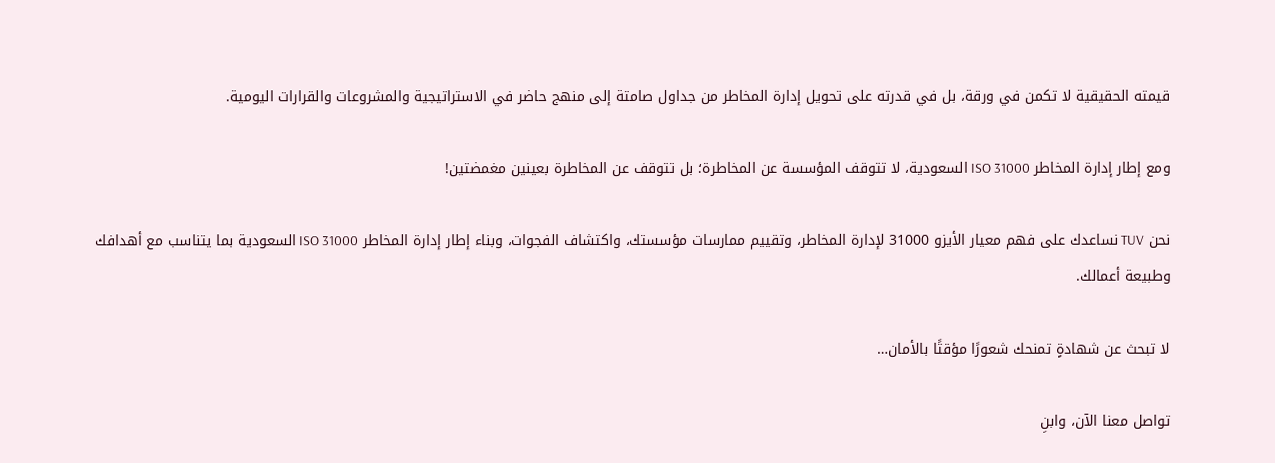قيمته الحقيقية لا تكمن في ورقة، بل في قدرته على تحويل إدارة المخاطر من جداول صامتة إلى منهج حاضر في الاستراتيجية والمشروعات والقرارات اليومية.

ومع إطار إدارة المخاطر ISO 31000 السعودية، لا تتوقف المؤسسة عن المخاطرة؛ بل تتوقف عن المخاطرة بعينين مغمضتين!

نحن TUV نساعدك على فهم معيار الأيزو 31000 لإدارة المخاطر، وتقييم ممارسات مؤسستك، واكتشاف الفجوات، وبناء إطار إدارة المخاطر ISO 31000 السعودية بما يتناسب مع أهدافك وطبيعة أعمالك.

لا تبحث عن شهادةٍ تمنحك شعورًا مؤقتًا بالأمان…

تواصل معنا الآن، وابنِ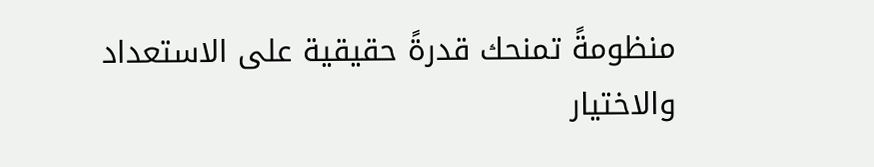منظومةً تمنحك قدرةً حقيقية على الاستعداد والاختيار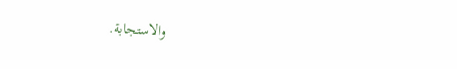والاستجابة.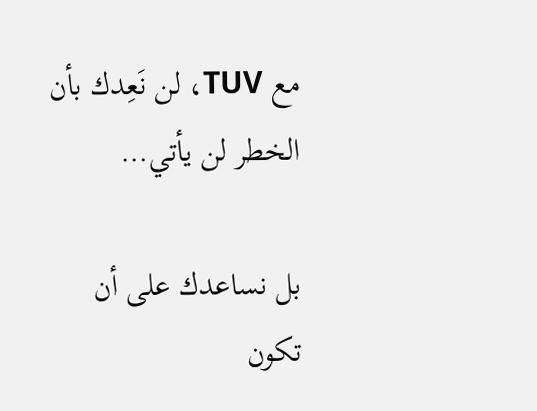مع TUV، لن نَعِدك بأن الخطر لن يأتي…

بل نساعدك على أن تكون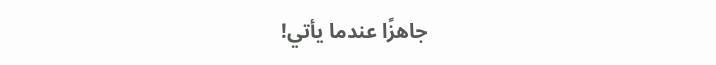جاهزًا عندما يأتي!